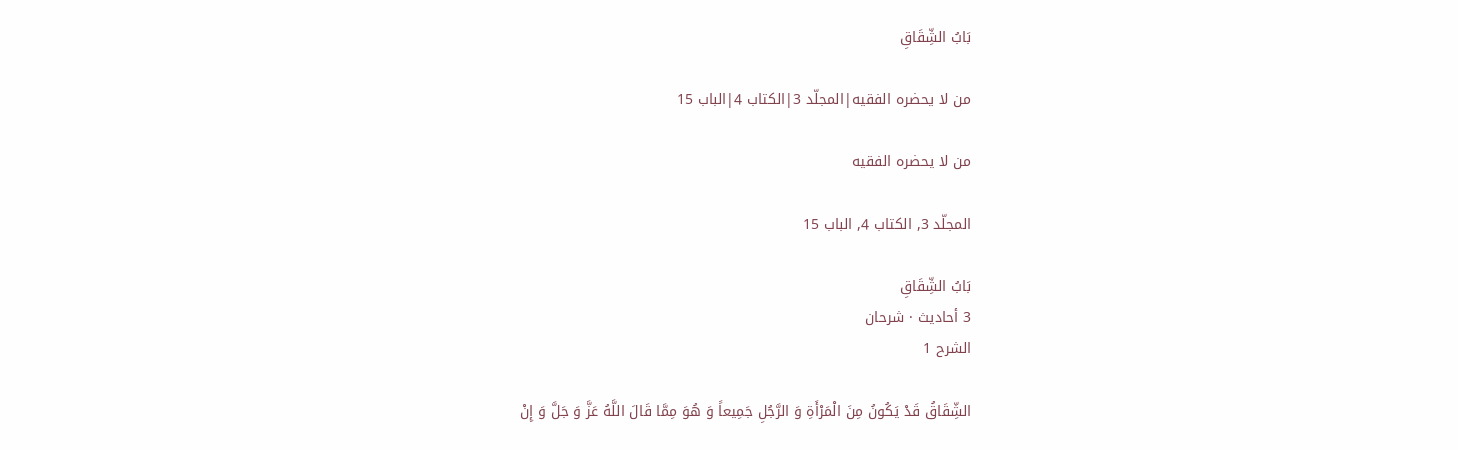بَابُ الشِّقَاقِ

من لا يحضره الفقيه|المجلّد 3|الكتاب 4|الباب 15

من لا يحضره الفقيه

المجلّد 3, الكتاب 4, الباب 15

بَابُ الشِّقَاقِ
3 أحاديث · شرحان
الشرح 1

الشِّقَاقُ قَدْ يَكُونُ مِنَ الْمَرْأَةِ وَ الرَّجُلِ جَمِيعاً وَ هُوَ مِمَّا قَالَ اللَّهُ عَزَّ وَ جَلَّ وَ إِنْ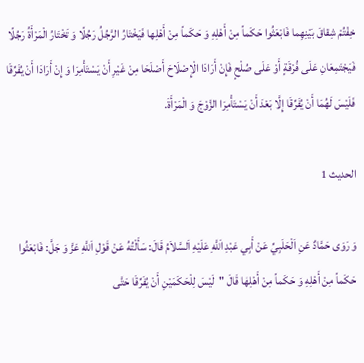خِفْتُمْ شِقاقَ بَيْنِهِما فَابْعَثُوا حَكَماً مِنْ أَهْلِهِ وَ حَكَماً مِنْ أَهْلِها فَيَخْتَارُ الرَّجُلُ رَجُلًا وَ تَخْتَارُ الْمَرْأَةُ رَجُلًا فَيَجْتَمِعَانِ عَلَى فُرْقَةٍ أَوْ عَلَى صُلْحٍ فَإِنْ أَرَادَا الْإِصْلَاحَ أَصْلَحَا مِنْ غَيْرِ أَنْ يَسْتَأْمِرَا وَ إِنْ أَرَادَا أَنْ يُفَرِّقَا فَلَيْسَ لَهُمَا أَنْ يُفَرِّقَا إِلَّا بَعْدَ أَنْ يَسْتَأْمِرَا الزَّوْجَ وَ الْمَرْأَةَ.

الحديث 1

وَ رَوَى حَمَّادٌ عَنِ اَلْحَلَبِيِّ عَنْ أَبِي عَبْدِ اَللَّهِ عَلَيْهِ اَلسَّلاَمُ قَالَ: سَأَلْتُهُ عَنْ قَوْلِ اَللَّهِ عَزَّ وَ جَلَّ: فَابْعَثُوا حَكَماً مِنْ أَهْلِهِ وَ حَكَماً مِنْ أَهْلِهٰا قَالَ "لَيْسَ لِلْحَكَمَيْنِ أَنْ يُفَرِّقَا حَتَّى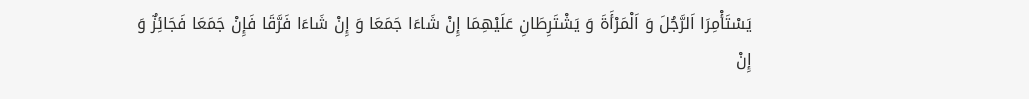يَسْتَأْمِرَا اَلرَّجُلَ وَ اَلْمَرْأَةَ وَ يَشْتَرِطَانِ عَلَيْهِمَا إِنْ شَاءَا جَمَعَا وَ إِنْ شَاءَا فَرَّقَا فَإِنْ جَمَعَا فَجَائِزٌ وَ إِنْ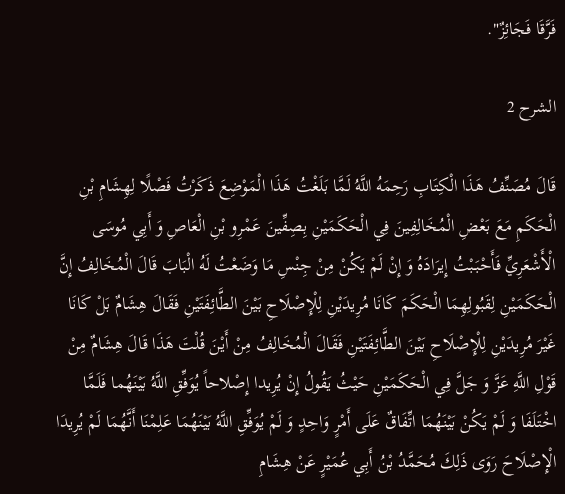فَرَّقَا فَجَائِزٌ".

الشرح 2

قَالَ مُصَنِّفُ هَذَا الْكِتَابِ رَحِمَهُ اللَّهُ لَمَّا بَلَغْتُ هَذَا الْمَوْضِعَ ذَكَرْتُ فَصْلًا لِهِشَامِ بْنِ الْحَكَمِ مَعَ بَعْضِ الْمُخَالِفِينَ فِي الْحَكَمَيْنِ بِصِفِّينَ عَمْرِو بْنِ الْعَاصِ وَ أَبِي مُوسَى الْأَشْعَرِيِّ فَأَحْبَبْتُ إِيرَادَهُ وَ إِنْ لَمْ يَكُنْ مِنْ جِنْسِ مَا وَضَعْتُ لَهُ الْبَابَ قَالَ الْمُخَالِفُ إِنَّ الْحَكَمَيْنِ لِقَبُولِهِمَا الْحَكَمَ كَانَا مُرِيدَيْنِ لِلْإِصْلَاحِ بَيْنَ الطَّائِفَتَيْنِ فَقَالَ هِشَامٌ بَلْ كَانَا غَيْرَ مُرِيدَيْنِ لِلْإِصْلَاحِ بَيْنَ الطَّائِفَتَيْنِ فَقَالَ الْمُخَالِفُ مِنْ أَيْنَ قُلْتَ هَذَا قَالَ هِشَامٌ مِنْ قَوْلِ اللَّهِ عَزَّ وَ جَلَّ فِي الْحَكَمَيْنِ حَيْثُ يَقُولُ إِنْ يُرِيدا إِصْلاحاً يُوَفِّقِ اللَّهُ بَيْنَهُما فَلَمَّا اخْتَلَفَا وَ لَمْ يَكُنْ بَيْنَهُمَا اتِّفَاقٌ عَلَى أَمْرٍ وَاحِدٍ وَ لَمْ يُوَفِّقِ اللَّهُ بَيْنَهُمَا عَلِمْنَا أَنَّهُمَا لَمْ يُرِيدَا الْإِصْلَاحَ رَوَى ذَلِكَ مُحَمَّدُ بْنُ أَبِي عُمَيْرٍ عَنْ هِشَامِ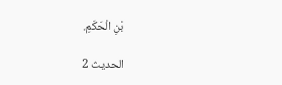بْنِ الْحَكَمِ.

الحديث 2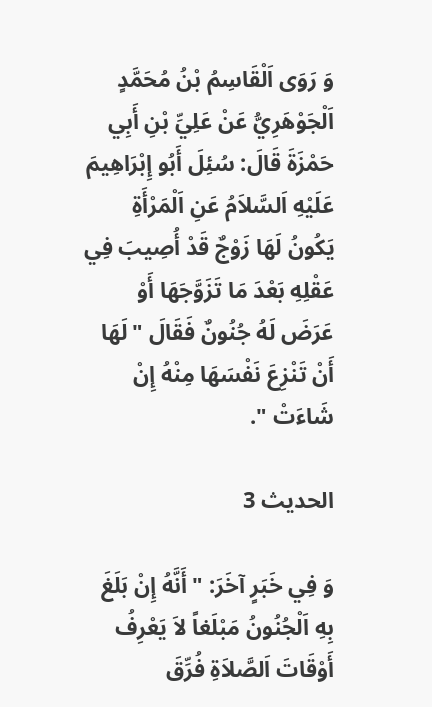وَ رَوَى اَلْقَاسِمُ بْنُ مُحَمَّدٍ اَلْجَوْهَرِيُّ عَنْ عَلِيِّ بْنِ أَبِي حَمْزَةَ قَالَ: سُئِلَ أَبُو إِبْرَاهِيمَ عَلَيْهِ اَلسَّلاَمُ عَنِ اَلْمَرْأَةِ يَكُونُ لَهَا زَوْجٌ قَدْ أُصِيبَ فِي عَقْلِهِ بَعْدَ مَا تَزَوَّجَهَا أَوْ عَرَضَ لَهُ جُنُونٌ فَقَالَ "لَهَا أَنْ تَنْزِعَ نَفْسَهَا مِنْهُ إِنْ شَاءَتْ ".

الحديث 3

وَ فِي خَبَرٍ آخَرَ: "أَنَّهُ إِنْ بَلَغَ بِهِ اَلْجُنُونُ مَبْلَغاً لاَ يَعْرِفُ أَوْقَاتَ اَلصَّلاَةِ فُرِّقَ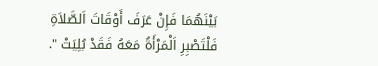بَيْنَهُمَا فَإِنْ عَرَفَ أَوْقَاتَ اَلصَّلاَةِ فَلْتَصْبِرِ اَلْمَرْأَةُ مَعَهُ فَقَدْ بُلِيَتْ ".